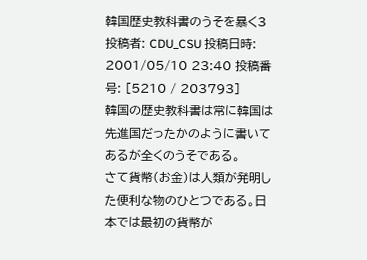韓国歴史教科書のうそを暴く3
投稿者: CDU_CSU 投稿日時: 2001/05/10 23:40 投稿番号: [5210 / 203793]
韓国の歴史教科書は常に韓国は先進国だったかのように書いてあるが全くのうそである。
さて貨幣(お金)は人類が発明した便利な物のひとつである。日本では最初の貨幣が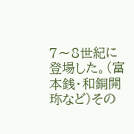7〜8世紀に登場した。(富本銭・和銅開珎など)その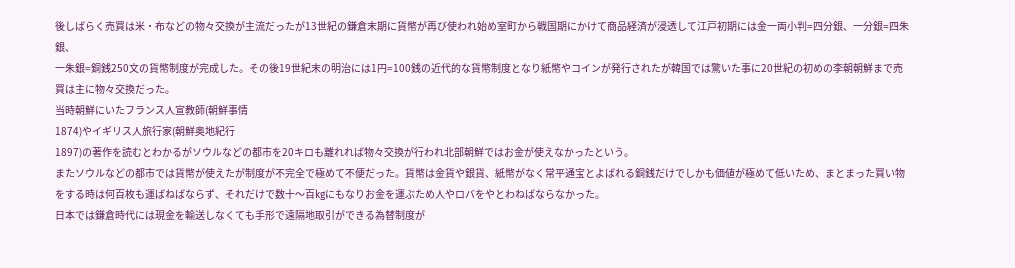後しばらく売買は米・布などの物々交換が主流だったが13世紀の鎌倉末期に貨幣が再び使われ始め室町から戦国期にかけて商品経済が浸透して江戸初期には金一両小判=四分銀、一分銀=四朱銀、
一朱銀=銅銭250文の貨幣制度が完成した。その後19世紀末の明治には1円=100銭の近代的な貨幣制度となり紙幣やコインが発行されたが韓国では驚いた事に20世紀の初めの李朝朝鮮まで売買は主に物々交換だった。
当時朝鮮にいたフランス人宣教師(朝鮮事情
1874)やイギリス人旅行家(朝鮮奥地紀行
1897)の著作を読むとわかるがソウルなどの都市を20キロも離れれば物々交換が行われ北部朝鮮ではお金が使えなかったという。
またソウルなどの都市では貨幣が使えたが制度が不完全で極めて不便だった。貨幣は金貨や銀貨、紙幣がなく常平通宝とよばれる銅銭だけでしかも価値が極めて低いため、まとまった買い物をする時は何百枚も運ばねばならず、それだけで数十〜百kgにもなりお金を運ぶため人やロバをやとわねばならなかった。
日本では鎌倉時代には現金を輸送しなくても手形で遠隔地取引ができる為替制度が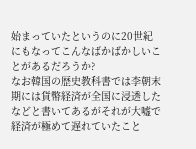始まっていたというのに20世紀にもなってこんなばかばかしいことがあるだろうか?
なお韓国の歴史教科書では李朝末期には貨幣経済が全国に浸透したなどと書いてあるがそれが大嘘で経済が極めて遅れていたこと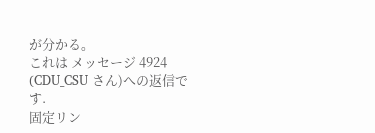が分かる。
これは メッセージ 4924 (CDU_CSU さん)への返信です.
固定リン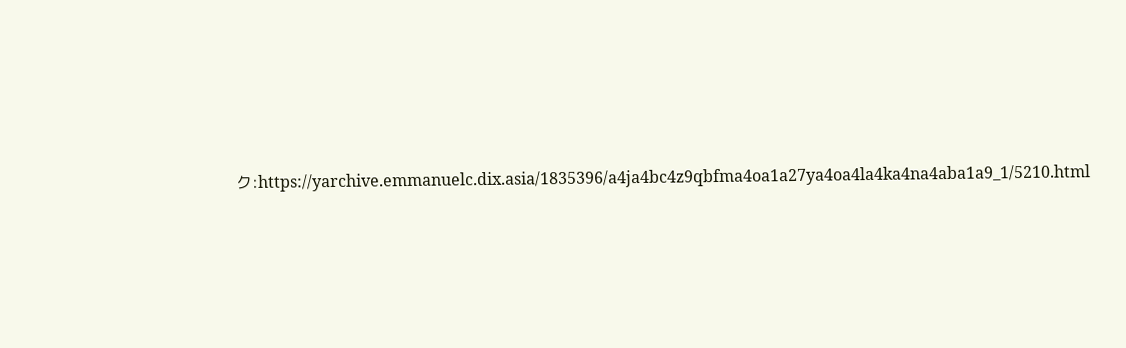ク:https://yarchive.emmanuelc.dix.asia/1835396/a4ja4bc4z9qbfma4oa1a27ya4oa4la4ka4na4aba1a9_1/5210.html